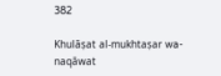382

Khulāṣat al-mukhtaṣar wa-naqāwat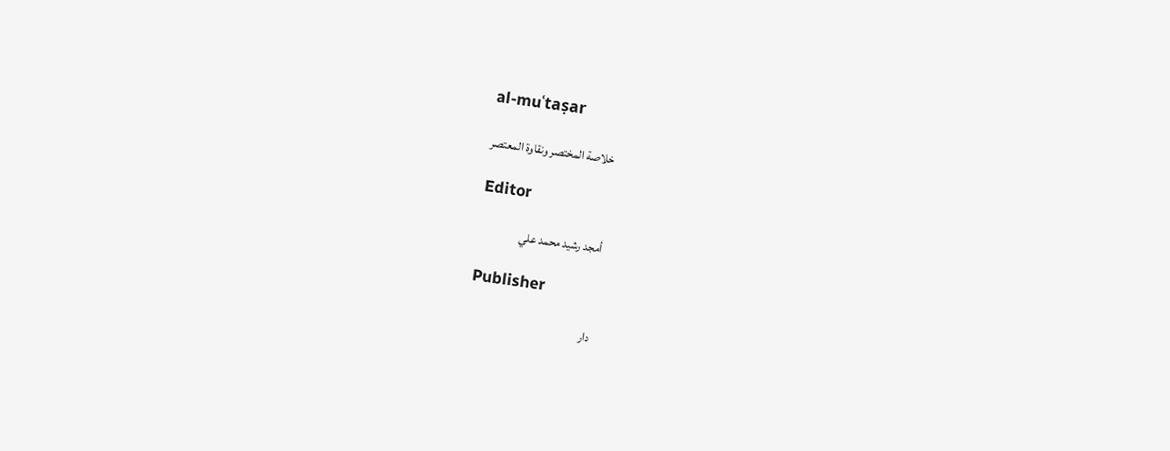al-muʿtaṣar

خلاصة المختصر ونقاوة المعتصر

Editor

أمجد رشيد محمد علي

Publisher

دار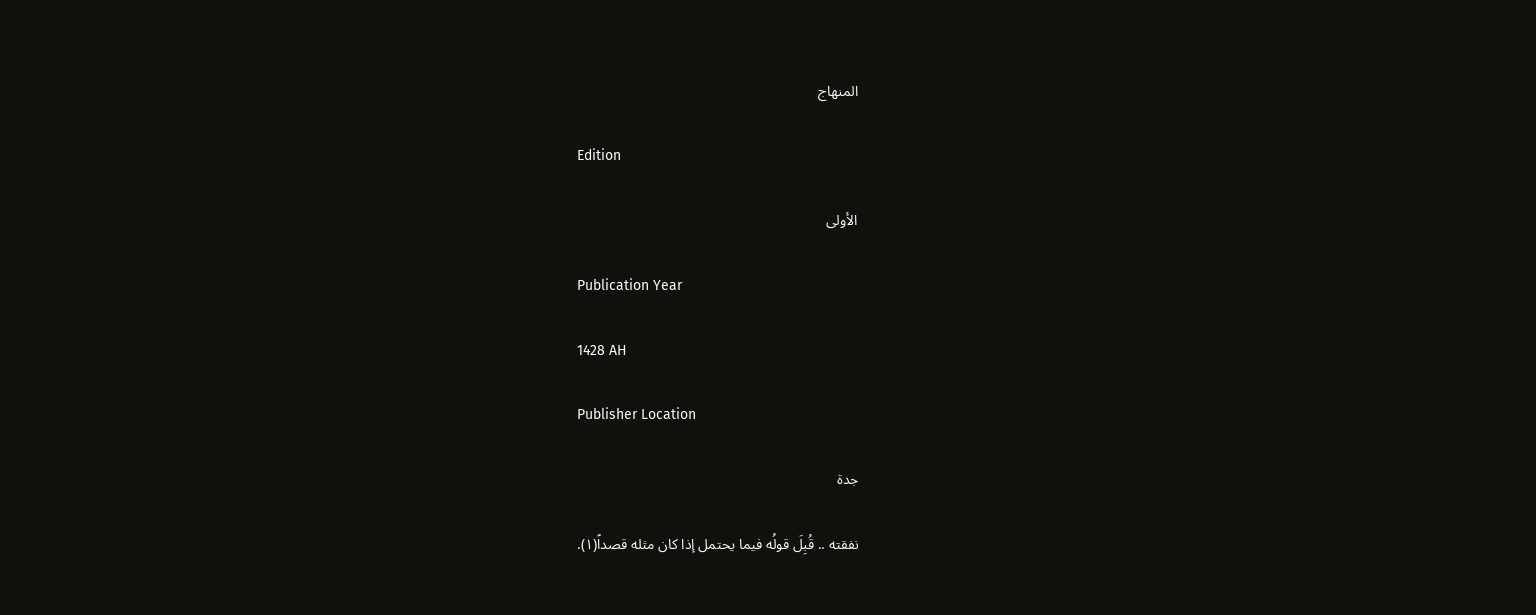المنهاج

Edition

الأولى

Publication Year

1428 AH

Publisher Location

جدة

نفقته .. قُبِلَ قولُه فيما يحتمل إذا كان مثله قصداً(١).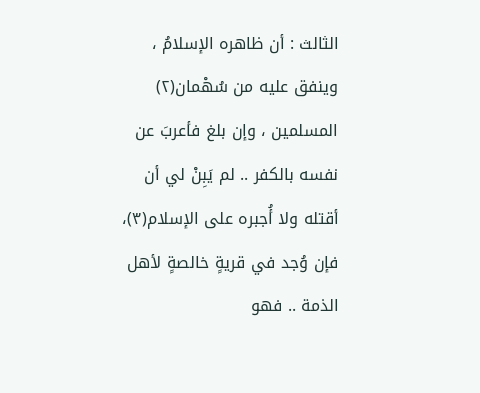الثالث : أن ظاهره الإسلامُ ، وينفق عليه من سُهْمان(٢) المسلمين ، وإن بلغ فأعربَ عن نفسه بالكفر .. لم يَبِنْ لي أن أقتله ولا أُجبره على الإسلام(٣)، فإن وُجد في قريةٍ خالصةٍ لأهل الذمة .. فهو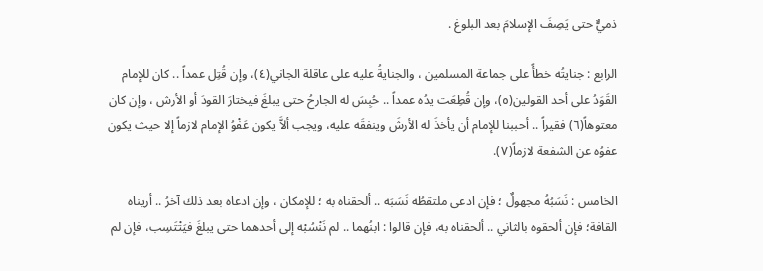ذميٌّ حتى يَصِفَ الإسلامَ بعد البلوغ .

الرابع : جنايتُه خطأً على جماعة المسلمين ، والجنايةُ عليه على عاقلة الجاني(٤)، وإن قُتِل عمداً .. كان للإمام القَوَدُ على أحد القولين(٥)، وإن قُطِعَت يدُه عمداً .. حُبِسَ له الجارحُ حتى يبلغَ فيختارَ القودَ أو الأرش ، وإن كان معتوهاً(٦) فقيراً .. أحببنا للإمام أن يأخذَ له الأرشَ وينفقَه عليه، ويجب ألاَّ يكون عَفْوُ الإمام لازماً إلا حيث يكون عفوُه عن الشفعة لازماً(٧).

الخامس : نَسَبُهُ مجهولٌ ؛ فإن ادعى ملتقطُه نَسَبَه .. ألحقناه به ؛ للإمكان ، وإن ادعاه بعد ذلك آخرُ .. أريناه القافة؛ فإن ألحقوه بالثاني .. ألحقناه به، فإن قالوا : ابنُهما .. لم نَنْسُبْه إلى أحدهما حتى يبلغَ فيَتْتَسِب، فإن لم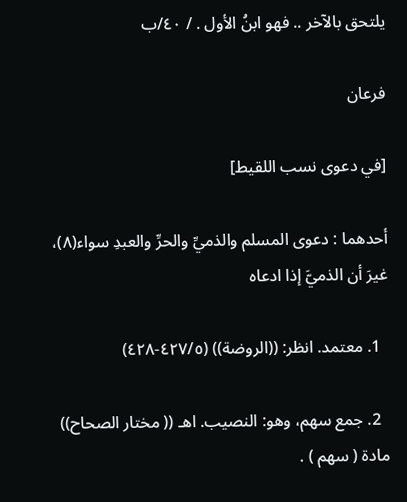يلتحق بالآخر .. فهو ابنُ الأول . / ٤٠/ب

فرعان

[في دعوى نسب اللقيط]

أحدهما : دعوى المسلم والذميِّ والحرِّ والعبدِ سواء(٨)، غيرَ أن الذميَّ إذا ادعاه

  1. معتمد. انظر: ((الروضة)) (٤٢٧/٥-٤٢٨)

  2. جمع سهم، وهو: النصيب. اهـ (( مختار الصحاح)) مادة ( سهم ) .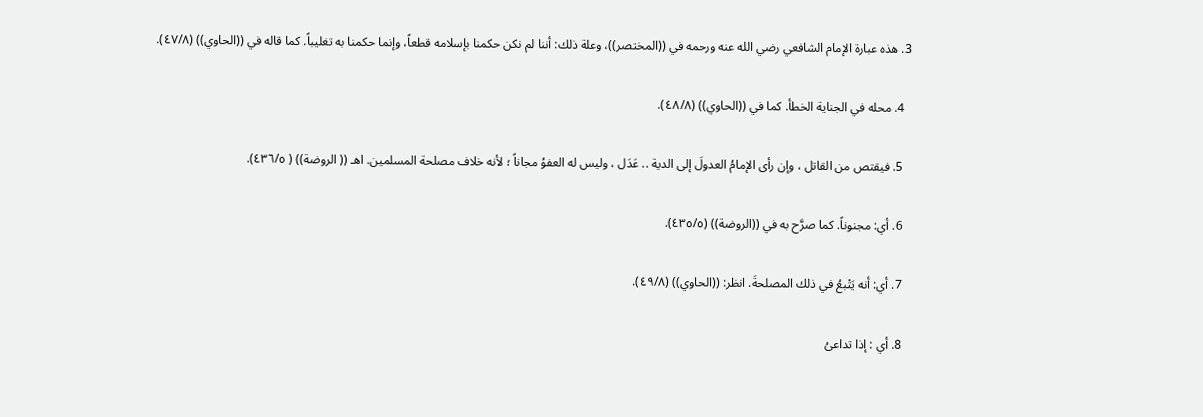3. هذه عبارة الإمام الشافعي رضي الله عنه ورحمه في ((المختصر))، وعلة ذلك: أننا لم نكن حكمنا بإسلامه قطعاً، وإنما حكمنا به تغليباً. كما قاله في ((الحاوي)) (٤٧/٨).

  4. محله في الجناية الخطأ. كما في ((الحاوي)) (٤٨/٨).

  5. فيقتص من القاتل ، وإن رأى الإمامُ العدولَ إلى الدية .. عَدَل ، وليس له العفوُ مجاناً ؛ لأنه خلاف مصلحة المسلمين. اهـ (( الروضة)) ( ٤٣٦/٥).

  6. أي: مجنوناً. كما صرَّح به في ((الروضة)) (٤٣٥/٥).

  7. أي: أنه يَتْبعُ في ذلك المصلحةَ. انظر: ((الحاوي)) (٤٩/٨).

  8. أي : إذا تداعىُ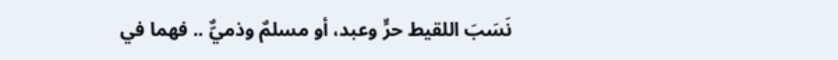نَسَبَ اللقيط حرٍّ وعبد، أو مسلمٌ وذميٌّ .. فهما في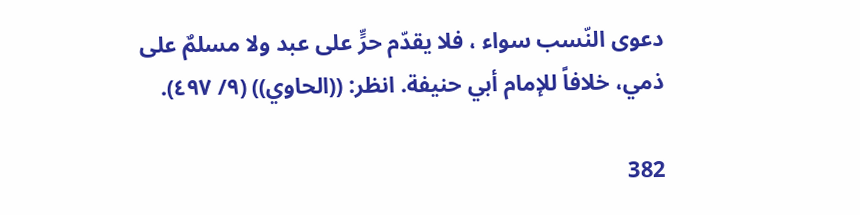دعوى النّسب سواء ، فلا يقدّم حرٍّ على عبد ولا مسلمٌ على ذمي، خلافاً للإمام أبي حنيفة. انظر: ((الحاوي)) (٩/ ٤٩٧).

382